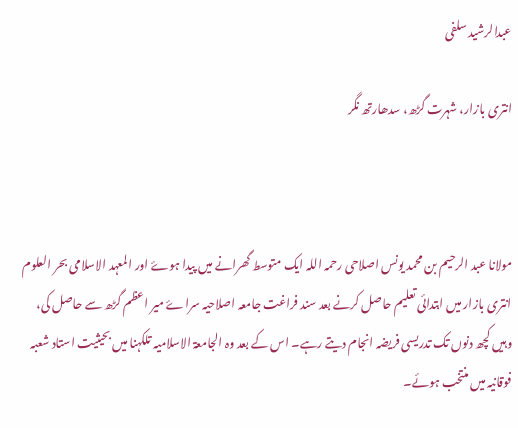عبدالرشید سلفی

انتری بازار، شہرت گڑھ، سدھارتھ نگر



مولانا عبد الرحیم بن محمد یونس اصلاحی رحمہ اللہ ایک متوسط گھرانے میں پیدا ہوۓ اور المعہد الاسلامی بحر العلوم انتری بازار میں ابتدائی تعلیم حاصل کرنے بعد سند فراغت جامعہ اصلاحیہ سراۓ میر اعظم گڑھ سے حاصل کی، وہیں کچھ دنوں تک تدریسی فریضہ انجام دیتے رہے۔ اس کے بعد وہ الجامعۃ الاسلامیہ تلکہنا میں بحیثیت استاد شعبہ فوقانیہ میں منتخب ہوئے۔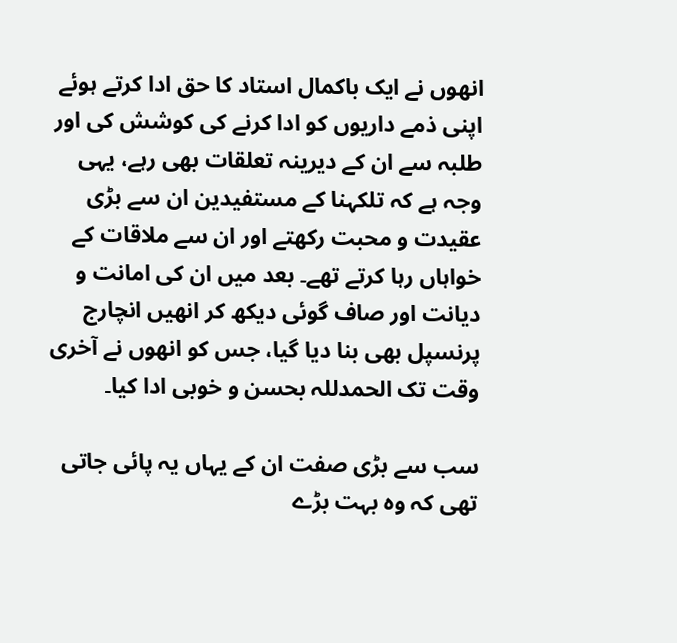انھوں نے ایک باکمال استاد کا حق ادا کرتے ہوئے اپنی ذمے داریوں کو ادا کرنے کی کوشش کی اور طلبہ سے ان کے دیرینہ تعلقات بھی رہے، یہی وجہ ہے کہ تلکہنا کے مستفیدین ان سے بڑی عقیدت و محبت رکھتے اور ان سے ملاقات کے خواہاں رہا کرتے تھے۔ بعد میں ان کی امانت و دیانت اور صاف گوئی دیکھ کر انھیں انچارج پرنسپل بھی بنا دیا گیا، جس کو انھوں نے آخری وقت تک الحمدللہ بحسن و خوبی ادا کیا۔

سب سے بڑی صفت ان کے یہاں یہ پائی جاتی تھی کہ وہ بہت بڑے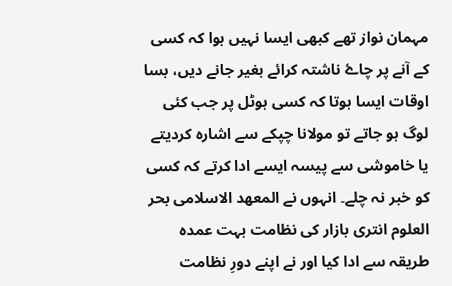مہمان نواز تھے کبھی ایسا نہیں ہوا کہ کسی کے آنے پر چاۓ ناشتہ کرائے بغیر جانے دیں، بسا اوقات ایسا ہوتا کہ کسی ہوٹل پر جب کئی لوگ ہو جاتے تو مولانا چپکے سے اشارہ کردیتے یا خاموشی سے پیسہ ایسے ادا کرتے کہ کسی کو خبر نہ چلے۔ انہوں نے المعھد الاسلامی بحر العلوم انتری بازار کی نظامت بہت عمدہ طریقہ سے ادا کیا اور نے اپنے دورِ نظامت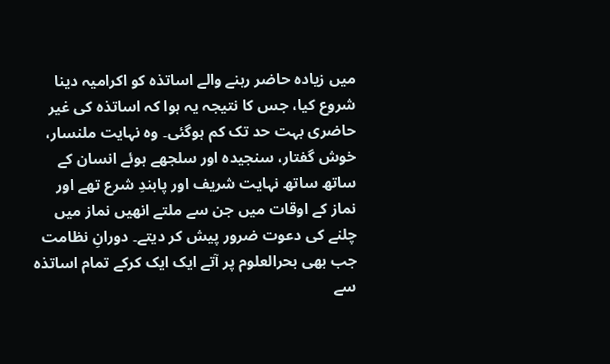میں زیادہ حاضر رہنے والے اساتذہ کو اکرامیہ دینا شروع کیا، جس کا نتیجہ یہ ہوا کہ اساتذہ کی غیر حاضری بہت حد تک کم ہوگئی۔ وہ نہایت ملنسار، خوش گفتار، سنجیدہ اور سلجھے ہوئے انسان کے ساتھ ساتھ نہایت شریف اور پابندِ شرع تھے اور نماز کے اوقات میں جن سے ملتے انھیں نماز میں چلنے کی دعوت ضرور پیش کر دیتے۔ دورانِ نظامت جب بھی بحرالعلوم پر آتے ایک ایک کرکے تمام اساتذہ سے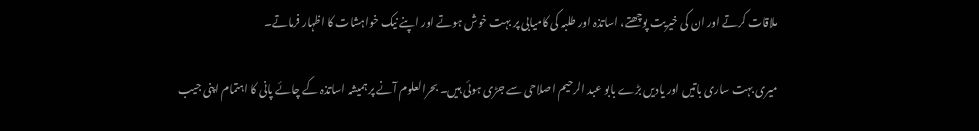ملاقات کرتے اور ان کی خیریت پوچھتے، اساتذہ اور طلبہ کی کامیابی پر بہت خوش ہوتے اور اپنے نیک خواہشات کا اظہار فرماتے۔

میری بہت ساری باتیں اور یادیں بڑے بابو عبد الرحیم اصلاحی سے جڑی ہوئی ہیں۔ بحرالعلوم آنے پر ہمیشہ اساتذہ کے چائے پانی کا اہتمام اپنی جیب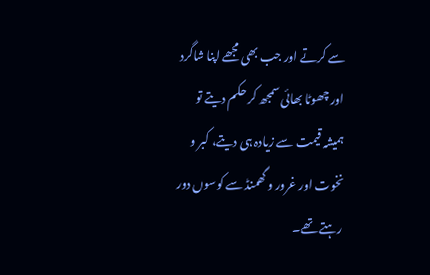سے کرتے اور جب بھی مجھے اپنا شاگرد اور چھوٹا بھائی سمجھ کر حکم دیتے تو ہمیشہ قیمت سے زیادہ ہی دیتے، کبر و نخوت اور غرور و گھمنڈ سے کوسوں دور رہتے تھے۔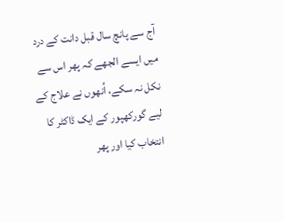آج سے پانچ سال قبل دانت کے درد میں ایسے الجھے کہ پھر اس سے نکل نہ سکے، اُنھوں نے علاج کے لیے گورکھپور کے ایک ڈاکٹر کا انتخاب کیا اور پھر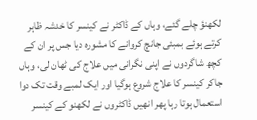لکھنؤ چلے گئے، وہاں کے ڈاکٹر نے کینسر کا خدشہ ظاہر کرتے ہوئے بمبئی جانچ کروانے کا مشورہ دیا جس پر ان کے کچھ شاگردوں نے اپنی نگرانی میں علاج کی ٹھان لی، وہاں جاکر کینسر کا علاج شروع ہوگیا اور ایک لمبے وقت تک دوا استعمال ہوتا رہا پھر انھیں ڈاکٹروں نے لکھنو کے کینسر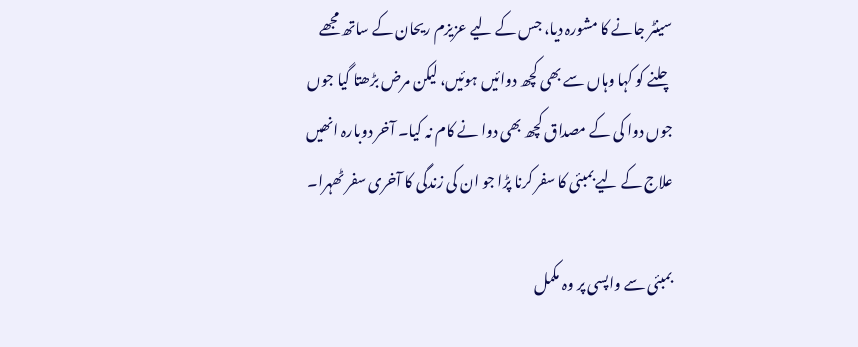سینٹر جانے کا مشورہ دیا، جس کے لیے عزیزم ریحان کے ساتھ مجھے چلنے کو کہا وہاں سے بھی کچھ دوائیں ہوئیں، لیکن مرض بڑھتا گیا جوں جوں دوا کی کے مصداق کچھ بھی دوا نے کام نہ کیا۔ آخر دوبارہ انھیں علاج کے لیے بمبئی کا سفر کرنا پڑا جو ان کی زندگی کا آخری سفر ٹھہرا۔

بمبئی سے واپسی پر وہ مکمل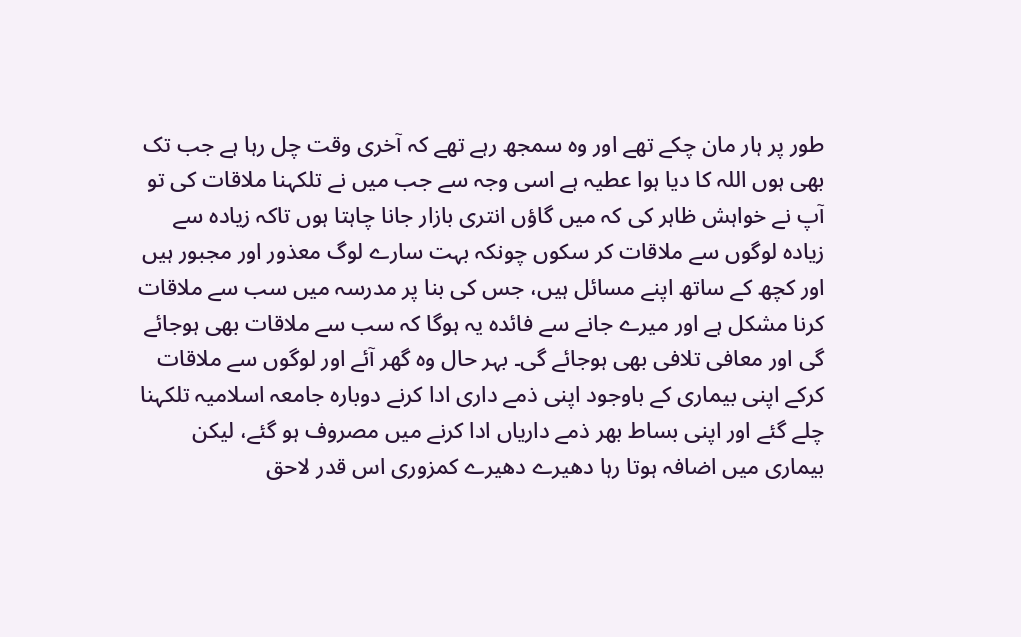طور پر ہار مان چکے تھے اور وہ سمجھ رہے تھے کہ آخری وقت چل رہا ہے جب تک بھی ہوں اللہ کا دیا ہوا عطیہ ہے اسی وجہ سے جب میں نے تلکہنا ملاقات کی تو آپ نے خواہش ظاہر کی کہ میں گاؤں انتری بازار جانا چاہتا ہوں تاکہ زیادہ سے زیادہ لوگوں سے ملاقات کر سکوں چونکہ بہت سارے لوگ معذور اور مجبور ہیں اور کچھ کے ساتھ اپنے مسائل ہیں، جس کی بنا پر مدرسہ میں سب سے ملاقات کرنا مشکل ہے اور میرے جانے سے فائدہ یہ ہوگا کہ سب سے ملاقات بھی ہوجائے گی اور معافی تلافی بھی ہوجائے گی۔ بہر حال وہ گھر آئے اور لوگوں سے ملاقات کرکے اپنی بیماری کے باوجود اپنی ذمے داری ادا کرنے دوبارہ جامعہ اسلامیہ تلکہنا چلے گئے اور اپنی بساط بھر ذمے داریاں ادا کرنے میں مصروف ہو گئے، لیکن بیماری میں اضافہ ہوتا رہا دھیرے دھیرے کمزوری اس قدر لاحق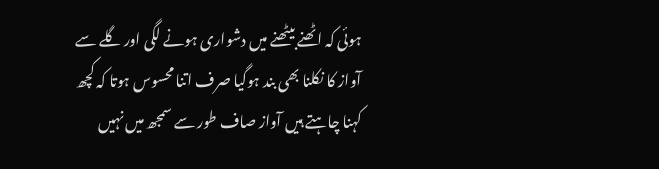ہوئی کہ اٹھنے بیٹھنے میں دشواری ہونے لگی اور گلے سے آواز کا نکلنا بھی بند ہوگیا صرف اتنا محسوس ہوتا کہ کچھ کہنا چاہتے ہیں آواز صاف طور سے سمجھ میں نہیں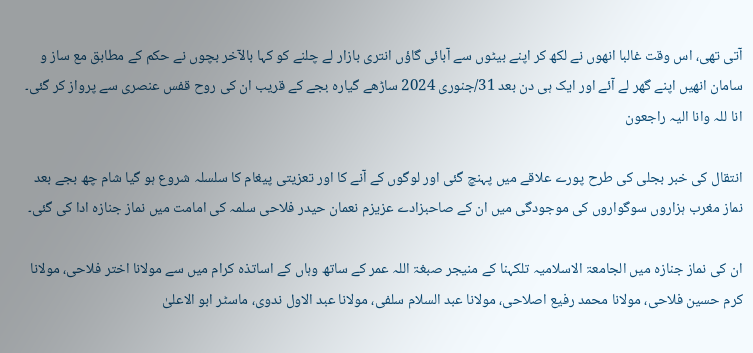آتی تھی، اس وقت غالبا انھوں نے لکھ کر اپنے بیٹوں سے آبائی گاؤں انتری بازار لے چلنے کو کہا بالآخر بچوں نے حکم کے مطابق مع ساز و سامان انھیں اپنے گھر لے آئے اور ایک ہی دن بعد 31/جنوری 2024 ساڑھے گیارہ بجے کے قریب ان کی روح قفس عنصری سے پرواز کر گئی۔ انا للہ وانا الیہ راجعون

انتقال کی خبر بجلی کی طرح پورے علاقے میں پہنچ گئی اور لوگوں کے آنے کا اور تعزیتی پیغام کا سلسلہ شروع ہو گیا شام چھ بجے بعد نماز مغرب ہزاروں سوگواروں کی موجودگی میں ان کے صاحبزادے عزیزم نعمان حیدر فلاحی سلمہ کی امامت میں نماز جنازہ ادا کی گئی۔

ان کی نماز جنازہ میں الجامعۃ الاسلامیہ تلکہنا کے منیجر صبغۃ اللہ عمر کے ساتھ وہاں کے اساتذہ کرام میں سے مولانا اختر فلاحی، مولانا کرم حسین فلاحی، مولانا محمد رفیع اصلاحی، مولانا عبد السلام سلفی، مولانا عبد الاول ندوی، ماسٹر ابو الاعلیٰ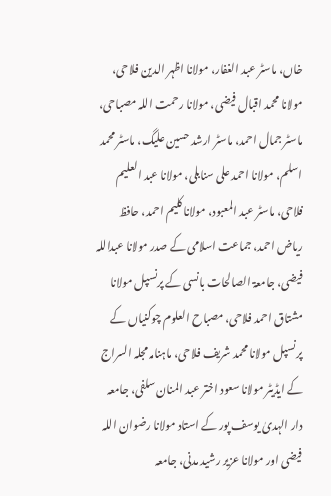خاں، ماسٹر عبد الغفار، مولانا اظہر الدین فلاحی، مولانا محمد اقبال فیضی، مولانا رحمت اللہ مصباحی، ماسٹر جمال احمد، ماسٹر ارشد حسین علیگ، ماسٹر محمد اسلم، مولانا احمد علی سنابلی، مولانا عبد العلیم فلاحی، ماسٹر عبد المعبود، مولانا کلیم احمد، حافظ ریاض احمد، جماعت اسلامی کے صدر مولانا عبداللہ فیضی، جامعۃ الصالحات بانسی کے پرنسپل مولانا مشتاق احمد فلاحی، مصباح العلوم چوکنیاں کے پرنسپل مولانا محمد شریف فلاحی، ماہنامہ مجلہ السراج کے ایڈیٹر مولانا سعود اختر عبد المنان سلفی، جامعہ دار الہدیٰ یوسف پور کے استاد مولانا رضوان اللہ فیضی اور مولانا عزیر رشید مدنی، جامعہ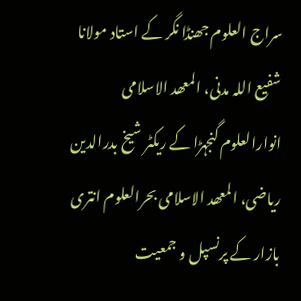سراج العلوم جھنڈا نگر کے استاد مولانا شفیع اللہ مدنی، المعھد الاسلامی انوارالعلوم گنجہڑا کے ریکٹر شیخ بدرالدین ریاضی، المعھد الاسلامی بحرالعلوم انتری بازار کے پرنسپل و جمعیت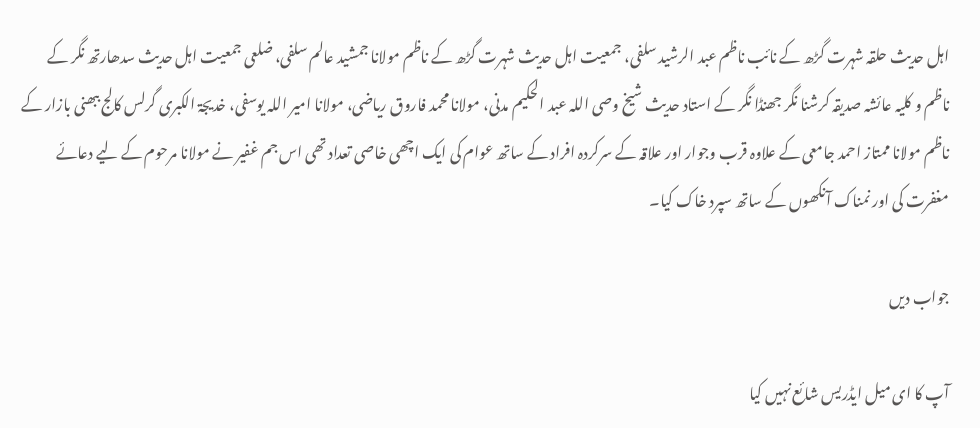اہل حدیث حلقہ شہرت گڑھ کے نائب ناظم عبد الرشید سلفی، جمعیت اہل حدیث شہرت گڑھ کے ناظم مولانا جمشید عالم سلفی، ضلعی جمعیت اہل حدیث سدھارتھ نگر کے ناظم و کلیہ عائشہ صدیقہ کرشنا نگر جھنڈا نگر کے استاد حدیث شیخ وصی اللہ عبد الحکیم مدنی، مولانا محمد فاروق ریاضی، مولانا امیر اللہ یوسفی، خدیجۃ الکبری گرلس کالج ببھنی بازار کے ناظم مولانا ممتاز احمد جامعی کے علاوہ قرب وجوار اور علاقہ کے سرکردہ افراد کے ساتھ عوام کی ایک اچھی خاصی تعداد تھی اس جم غفیر نے مولانا مرحوم کے لیے دعائے مغفرت کی اور نمناک آنکھوں کے ساتھ سپرد خاک کیا۔

جواب دیں

آپ کا ای میل ایڈریس شائع نہیں کیا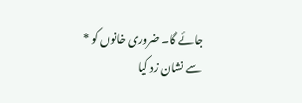جائے گا۔ ضروری خانوں کو * سے نشان زد کیا